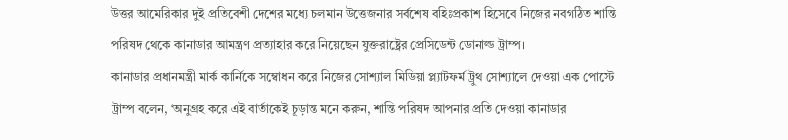উত্তর আমেরিকার দুই প্রতিবেশী দেশের মধ্যে চলমান উত্তেজনার সর্বশেষ বহিঃপ্রকাশ হিসেবে নিজের নবগঠিত শান্তি পরিষদ থেকে কানাডার আমন্ত্রণ প্রত্যাহার করে নিয়েছেন যুক্তরাষ্ট্রের প্রেসিডেন্ট ডোনাল্ড ট্রাম্প।
কানাডার প্রধানমন্ত্রী মার্ক কার্নিকে সম্বোধন করে নিজের সোশ্যাল মিডিয়া প্ল্যাটফর্ম ট্রুথ সোশ্যালে দেওয়া এক পোস্টে ট্রাম্প বলেন, ‘অনুগ্রহ করে এই বার্তাকেই চূড়ান্ত মনে করুন, শান্তি পরিষদ আপনার প্রতি দেওয়া কানাডার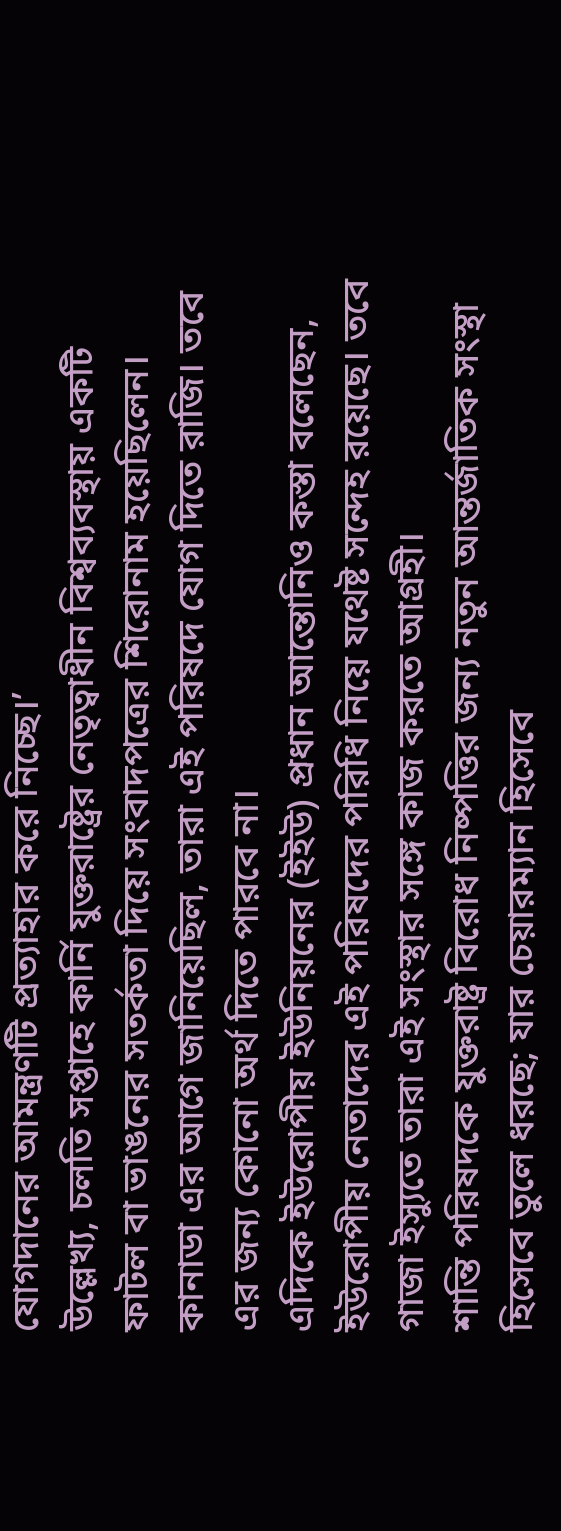যোগদানের আমন্ত্রণটি প্রত্যাহার করে নিচ্ছে।’
উল্লেখ্য, চলতি সপ্তাহে কার্নি যুক্তরাষ্ট্রের নেতৃত্বাধীন বিশ্বব্যবস্থায় একটি ফাটল বা ভাঙনের সতর্কতা দিয়ে সংবাদপত্রের শিরোনাম হয়েছিলেন।
কানাডা এর আগে জানিয়েছিল, তারা এই পরিষদে যোগ দিতে রাজি। তবে এর জন্য কোনো অর্থ দিতে পারবে না।
এদিকে ইউরোপীয় ইউনিয়নের (ইইউ) প্রধান আন্তোনিও কস্তা বলেছেন, ইউরোপীয় নেতাদের এই পরিষদের পরিধি নিয়ে যথেষ্ট সন্দেহ রয়েছে। তবে গাজা ইস্যুতে তারা এই সংস্থার সঙ্গে কাজ করতে আগ্রহী।
শান্তি পরিষদকে যুক্তরাষ্ট্র বিরোধ নিষ্পত্তির জন্য নতুন আন্তর্জাতিক সংস্থা হিসেবে তুলে ধরছে; যার চেয়ারম্যান হিসেবে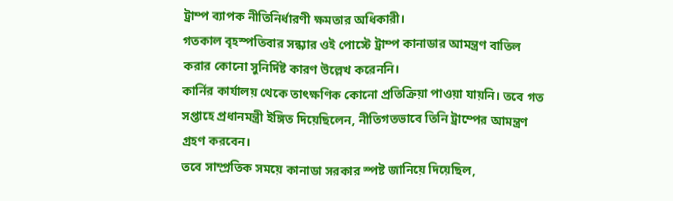ট্রাম্প ব্যাপক নীতিনির্ধারণী ক্ষমতার অধিকারী।
গতকাল বৃহস্পতিবার সন্ধ্যার ওই পোস্টে ট্রাম্প কানাডার আমন্ত্রণ বাতিল করার কোনো সুনির্দিষ্ট কারণ উল্লেখ করেননি।
কার্নির কার্যালয় থেকে তাৎক্ষণিক কোনো প্রতিক্রিয়া পাওয়া যায়নি। তবে গত সপ্তাহে প্রধানমন্ত্রী ইঙ্গিত দিয়েছিলেন, নীতিগতভাবে তিনি ট্রাম্পের আমন্ত্রণ গ্রহণ করবেন।
তবে সাম্প্রতিক সময়ে কানাডা সরকার স্পষ্ট জানিয়ে দিয়েছিল,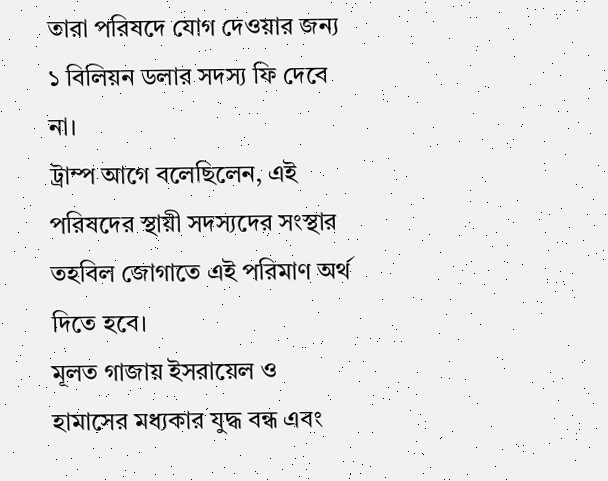তারা পরিষদে যোগ দেওয়ার জন্য ১ বিলিয়ন ডলার সদস্য ফি দেবে না।
ট্রাম্প আগে বলেছিলেন, এই পরিষদের স্থায়ী সদস্যদের সংস্থার তহবিল জোগাতে এই পরিমাণ অর্থ দিতে হবে।
মূলত গাজায় ইসরায়েল ও হামাসের মধ্যকার যুদ্ধ বন্ধ এবং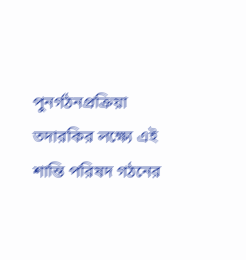পুনর্গঠনপ্রক্রিয়া তদারকির লক্ষ্যে এই শান্তি পরিষদ গঠনের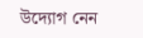উদ্যোগ নেন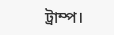ট্রাম্প।